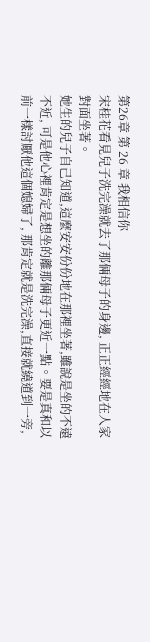第26章 第 26 章 我相信你
宋桂花看見兒子洗完澡就去了那倆母子的身邊, 正正經經地在人家對面坐著。
她生的兒子自己知道,這麼安安份份地在那裡坐著,雖說是坐的不遠不近, 可是他心裡肯定是想坐的離那倆母子更近一點。要是真和以前一樣討厭他這個媳婦了, 那肯定就是洗完澡,直接就繞道到一旁,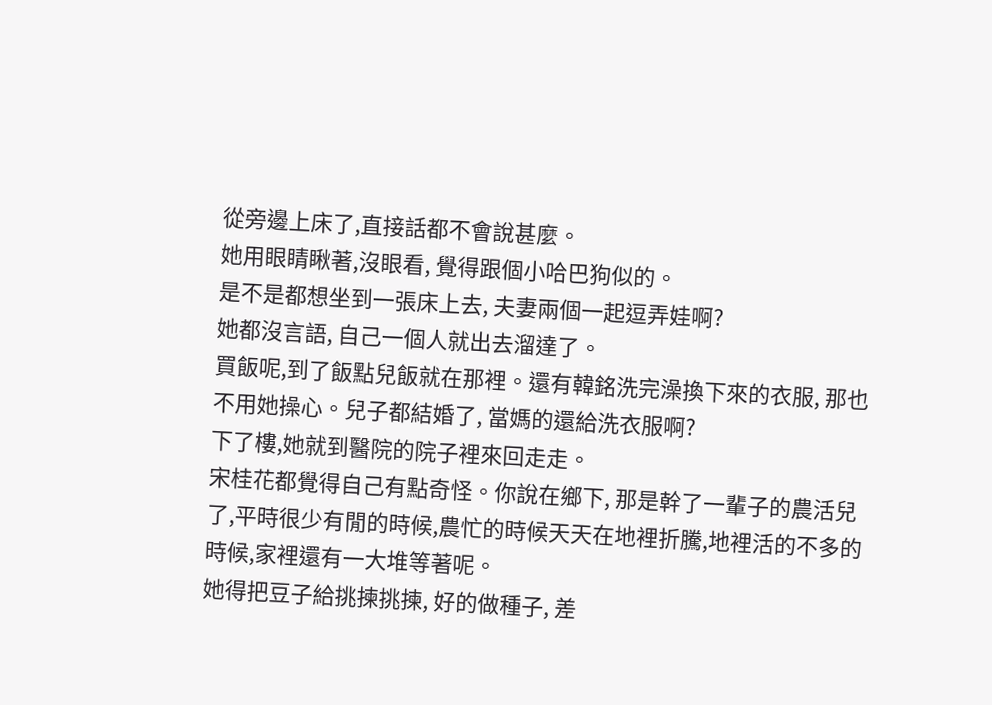從旁邊上床了,直接話都不會說甚麼。
她用眼睛瞅著,沒眼看, 覺得跟個小哈巴狗似的。
是不是都想坐到一張床上去, 夫妻兩個一起逗弄娃啊?
她都沒言語, 自己一個人就出去溜達了。
買飯呢,到了飯點兒飯就在那裡。還有韓銘洗完澡換下來的衣服, 那也不用她操心。兒子都結婚了, 當媽的還給洗衣服啊?
下了樓,她就到醫院的院子裡來回走走。
宋桂花都覺得自己有點奇怪。你說在鄉下, 那是幹了一輩子的農活兒了,平時很少有閒的時候,農忙的時候天天在地裡折騰,地裡活的不多的時候,家裡還有一大堆等著呢。
她得把豆子給挑揀挑揀, 好的做種子, 差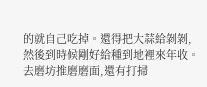的就自己吃掉。還得把大蒜給剝剝, 然後到時候剛好給種到地裡來年收。去磨坊推磨磨面,還有打掃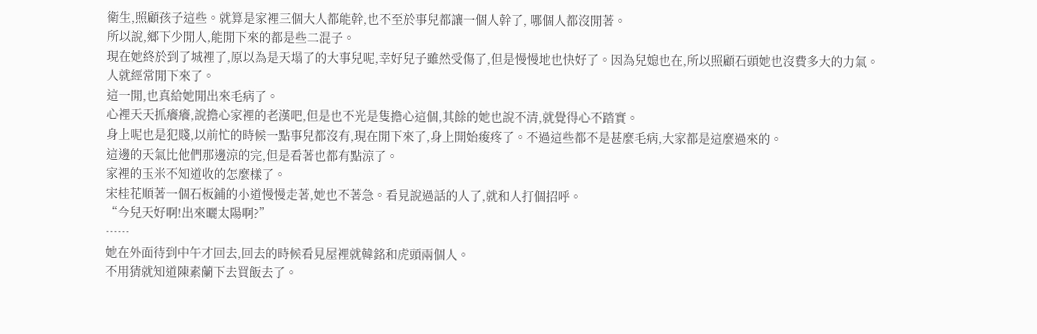衛生,照顧孩子這些。就算是家裡三個大人都能幹,也不至於事兒都讓一個人幹了, 哪個人都沒閒著。
所以說,鄉下少閒人,能閒下來的都是些二混子。
現在她終於到了城裡了,原以為是天塌了的大事兒呢,幸好兒子雖然受傷了,但是慢慢地也快好了。因為兒媳也在,所以照顧石頭她也沒費多大的力氣。
人就經常閒下來了。
這一閒,也真給她閒出來毛病了。
心裡天天抓癢癢,說擔心家裡的老漢吧,但是也不光是隻擔心這個,其餘的她也說不清,就覺得心不踏實。
身上呢也是犯賤,以前忙的時候一點事兒都沒有,現在閒下來了,身上開始痠疼了。不過這些都不是甚麼毛病,大家都是這麼過來的。
這邊的天氣比他們那邊涼的完,但是看著也都有點涼了。
家裡的玉米不知道收的怎麼樣了。
宋桂花順著一個石板鋪的小道慢慢走著,她也不著急。看見說過話的人了,就和人打個招呼。
“今兒天好啊!出來曬太陽啊?”
……
她在外面待到中午才回去,回去的時候看見屋裡就韓銘和虎頭兩個人。
不用猜就知道陳素蘭下去買飯去了。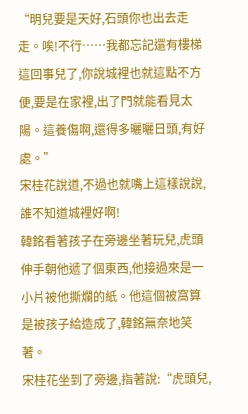“明兒要是天好,石頭你也出去走走。唉!不行……我都忘記還有樓梯這回事兒了,你說城裡也就這點不方便,要是在家裡,出了門就能看見太陽。這養傷啊,還得多曬曬日頭,有好處。”
宋桂花說道,不過也就嘴上這樣說說,誰不知道城裡好啊!
韓銘看著孩子在旁邊坐著玩兒,虎頭伸手朝他遞了個東西,他接過來是一小片被他撕爛的紙。他這個被窩算是被孩子給造成了,韓銘無奈地笑著。
宋桂花坐到了旁邊,指著說:“虎頭兒,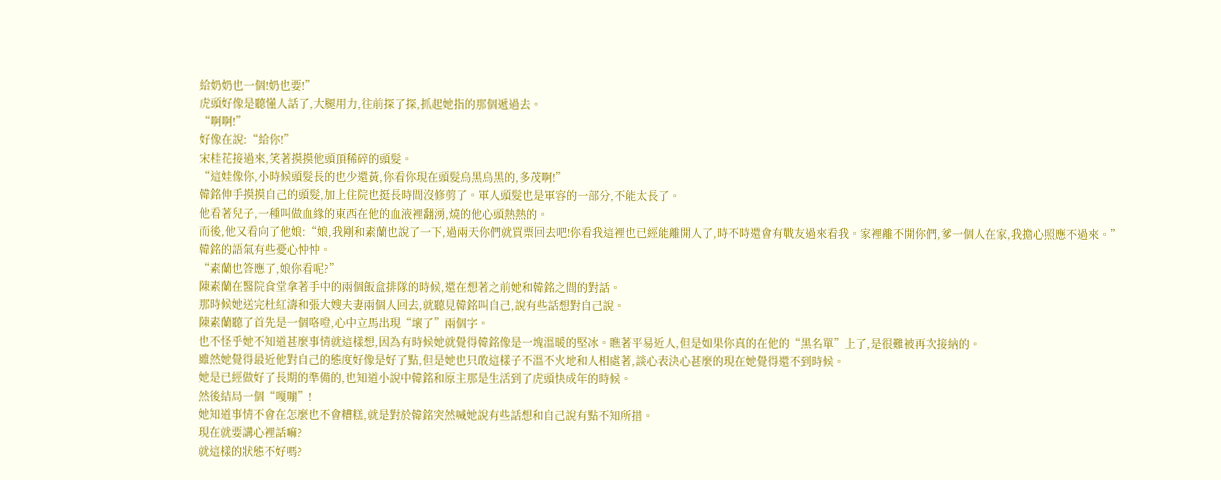給奶奶也一個!奶也要!”
虎頭好像是聽懂人話了,大腿用力,往前探了探,抓起她指的那個遞過去。
“啊啊!”
好像在說:“給你!”
宋桂花接過來,笑著摸摸他頭頂稀碎的頭髮。
“這娃像你,小時候頭髮長的也少還黃,你看你現在頭髮烏黑烏黑的,多茂啊!”
韓銘伸手摸摸自己的頭髮,加上住院也挺長時間沒修剪了。軍人頭髮也是軍容的一部分,不能太長了。
他看著兒子,一種叫做血緣的東西在他的血液裡翻湧,燒的他心頭熱熱的。
而後,他又看向了他娘:“娘,我剛和素蘭也說了一下,過兩天你們就買票回去吧!你看我這裡也已經能離開人了,時不時還會有戰友過來看我。家裡離不開你們,爹一個人在家,我擔心照應不過來。”
韓銘的語氣有些憂心忡忡。
“素蘭也答應了,娘你看呢?”
陳素蘭在醫院食堂拿著手中的兩個飯盒排隊的時候,還在想著之前她和韓銘之間的對話。
那時候她送完杜紅濤和張大嫂夫妻兩個人回去,就聽見韓銘叫自己,說有些話想對自己說。
陳素蘭聽了首先是一個咯噔,心中立馬出現“壞了”兩個字。
也不怪乎她不知道甚麼事情就這樣想,因為有時候她就覺得韓銘像是一塊溫暖的堅冰。瞧著平易近人,但是如果你真的在他的“黑名單”上了,是很難被再次接納的。
雖然她覺得最近他對自己的態度好像是好了點,但是她也只敢這樣子不溫不火地和人相處著,談心表決心甚麼的現在她覺得還不到時候。
她是已經做好了長期的準備的,也知道小說中韓銘和原主那是生活到了虎頭快成年的時候。
然後結局一個“嘎嘣”!
她知道事情不會在怎麼也不會糟糕,就是對於韓銘突然喊她說有些話想和自己說有點不知所措。
現在就要講心裡話嘛?
就這樣的狀態不好嗎?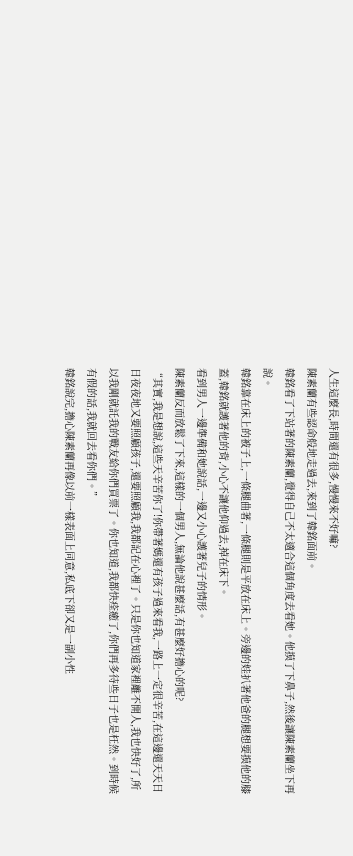人生這麼長,時間還有很多,慢慢來不好嘛?
陳素蘭有些認命般地走過去,來到了韓銘面前。
韓銘看了下站著的陳素蘭,覺得自己不太適合這個角度去看她。他摸了下鼻子,然後讓陳素蘭坐下再說。
韓銘靠在床上的被子上,一條腿曲著,一條腿則是平放在床上。旁邊的娃扒著他爸的腿想要摸他的膝蓋,韓銘就護著他的背,小心不讓他仰過去,掉在床下。
看到男人一邊準備和她說話,一邊又小心護著兒子的情形。
陳素蘭反而放鬆了下來,這樣的一個男人,無論他說甚麼話,有甚麼好擔心的呢?
“其實,我是想說,這些天辛苦你了!你帶著媽還有孩子過來看我,一路上一定很辛苦,在這邊還天天日日夜夜地又要照顧孩子,還要照顧我,我都記在心裡了。只是你也知道家裡離不開人,我也快好了,所以我剛就託我的戰友給你們買票了。你也知道,我都快痊癒了,你們再多待些日子也是枉然。到時候有假的話,我就回去看你們。”
韓銘說完,擔心陳素蘭再像以前一樣表面上同意,私底下卻又是一副小性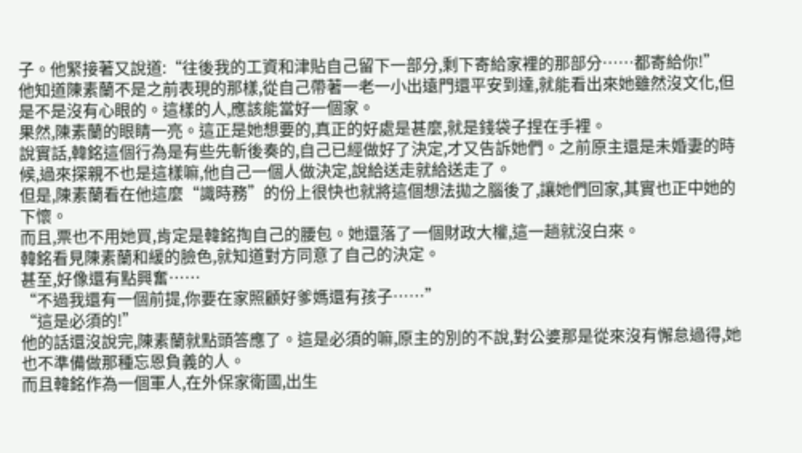子。他緊接著又說道:“往後我的工資和津貼自己留下一部分,剩下寄給家裡的那部分……都寄給你!”
他知道陳素蘭不是之前表現的那樣,從自己帶著一老一小出遠門還平安到達,就能看出來她雖然沒文化,但是不是沒有心眼的。這樣的人,應該能當好一個家。
果然,陳素蘭的眼睛一亮。這正是她想要的,真正的好處是甚麼,就是錢袋子捏在手裡。
說實話,韓銘這個行為是有些先斬後奏的,自己已經做好了決定,才又告訴她們。之前原主還是未婚妻的時候,過來探親不也是這樣嘛,他自己一個人做決定,說給送走就給送走了。
但是,陳素蘭看在他這麼“識時務”的份上很快也就將這個想法拋之腦後了,讓她們回家,其實也正中她的下懷。
而且,票也不用她買,肯定是韓銘掏自己的腰包。她還落了一個財政大權,這一趟就沒白來。
韓銘看見陳素蘭和緩的臉色,就知道對方同意了自己的決定。
甚至,好像還有點興奮……
“不過我還有一個前提,你要在家照顧好爹媽還有孩子……”
“這是必須的!”
他的話還沒說完,陳素蘭就點頭答應了。這是必須的嘛,原主的別的不說,對公婆那是從來沒有懈怠過得,她也不準備做那種忘恩負義的人。
而且韓銘作為一個軍人,在外保家衛國,出生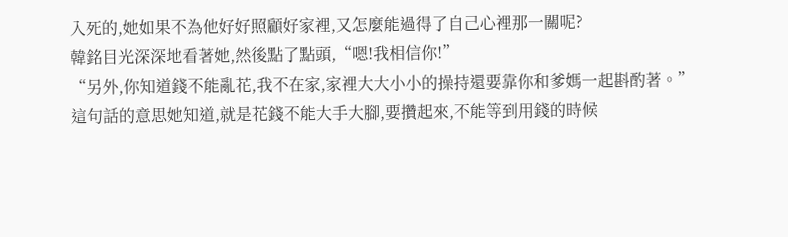入死的,她如果不為他好好照顧好家裡,又怎麼能過得了自己心裡那一關呢?
韓銘目光深深地看著她,然後點了點頭,“嗯!我相信你!”
“另外,你知道錢不能亂花,我不在家,家裡大大小小的操持還要靠你和爹媽一起斟酌著。”
這句話的意思她知道,就是花錢不能大手大腳,要攢起來,不能等到用錢的時候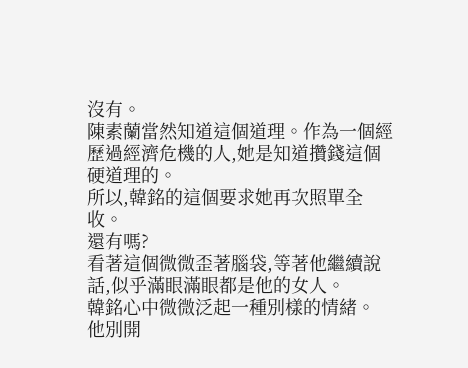沒有。
陳素蘭當然知道這個道理。作為一個經歷過經濟危機的人,她是知道攢錢這個硬道理的。
所以,韓銘的這個要求她再次照單全收。
還有嗎?
看著這個微微歪著腦袋,等著他繼續說話,似乎滿眼滿眼都是他的女人。
韓銘心中微微泛起一種別樣的情緒。
他別開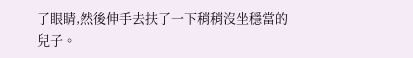了眼睛,然後伸手去扶了一下稍稍沒坐穩當的兒子。